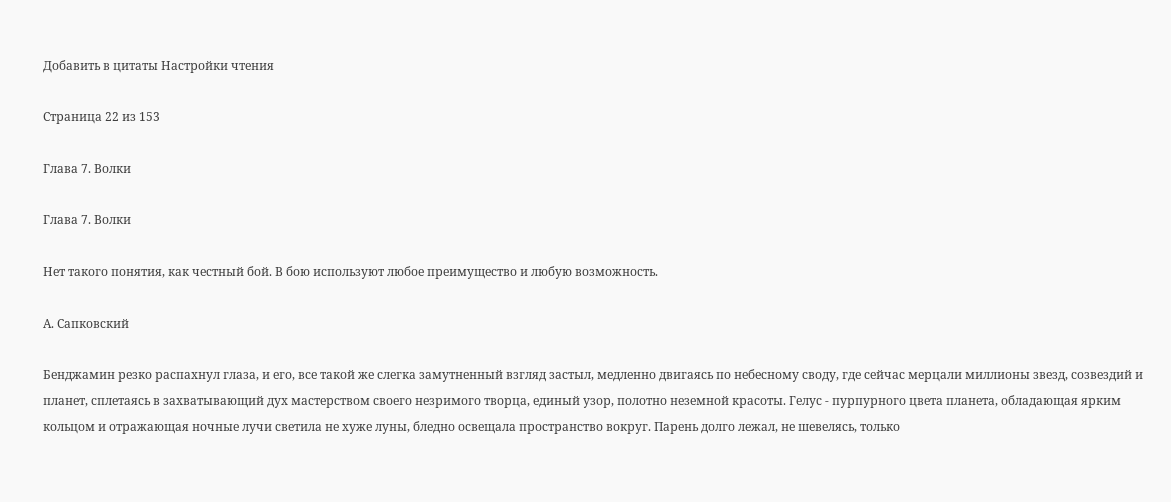Добавить в цитаты Настройки чтения

Страница 22 из 153

Глава 7. Волки

Глава 7. Волки

Нет такого понятия, как честный бой. В бою используют любое преимущество и любую возможность.

А. Сапковский

Бенджамин резко распахнул глаза, и его, все такой же слегка замутненный взгляд застыл, медленно двигаясь по небесному своду, где сейчас мерцали миллионы звезд, созвездий и планет, сплетаясь в захватывающий дух мастерством своего незримого творца, единый узор, полотно неземной красоты. Гелус - пурпурного цвета планета, обладающая ярким кольцом и отражающая ночные лучи светила не хуже луны, бледно освещала пространство вокруг. Парень долго лежал, не шевелясь, только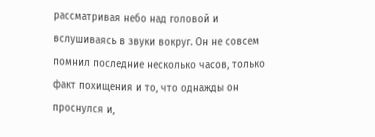рассматривая небо над головой и вслушиваясь в звуки вокруг. Он не совсем помнил последние несколько часов, только факт похищения и то, что однажды он проснулся и,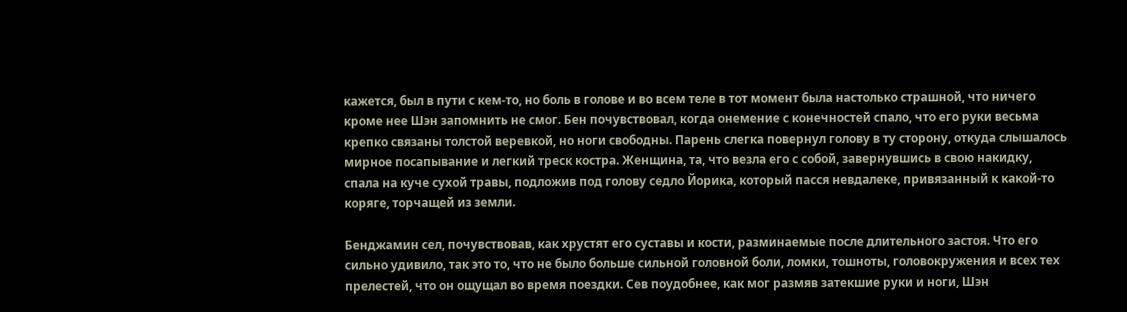кажется, был в пути с кем-то, но боль в голове и во всем теле в тот момент была настолько страшной, что ничего кроме нее Шэн запомнить не смог. Бен почувствовал, когда онемение с конечностей спало, что его руки весьма крепко связаны толстой веревкой, но ноги свободны. Парень слегка повернул голову в ту сторону, откуда слышалось мирное посапывание и легкий треск костра. Женщина, та, что везла его с собой, завернувшись в свою накидку, спала на куче сухой травы, подложив под голову седло Йорика, который пасся невдалеке, привязанный к какой-то коряге, торчащей из земли.

Бенджамин сел, почувствовав, как хрустят его суставы и кости, разминаемые после длительного застоя. Что его сильно удивило, так это то, что не было больше сильной головной боли, ломки, тошноты, головокружения и всех тех прелестей, что он ощущал во время поездки. Сев поудобнее, как мог размяв затекшие руки и ноги, Шэн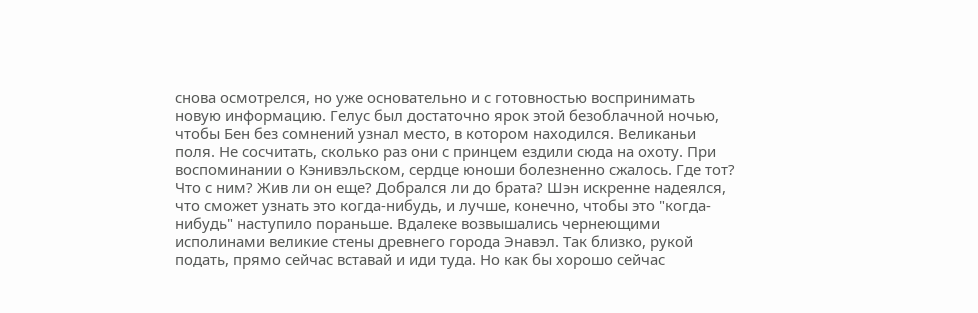снова осмотрелся, но уже основательно и с готовностью воспринимать новую информацию. Гелус был достаточно ярок этой безоблачной ночью, чтобы Бен без сомнений узнал место, в котором находился. Великаньи поля. Не сосчитать, сколько раз они с принцем ездили сюда на охоту. При воспоминании о Кэнивэльском, сердце юноши болезненно сжалось. Где тот? Что с ним? Жив ли он еще? Добрался ли до брата? Шэн искренне надеялся, что сможет узнать это когда-нибудь, и лучше, конечно, чтобы это "когда-нибудь" наступило пораньше. Вдалеке возвышались чернеющими исполинами великие стены древнего города Энавэл. Так близко, рукой подать, прямо сейчас вставай и иди туда. Но как бы хорошо сейчас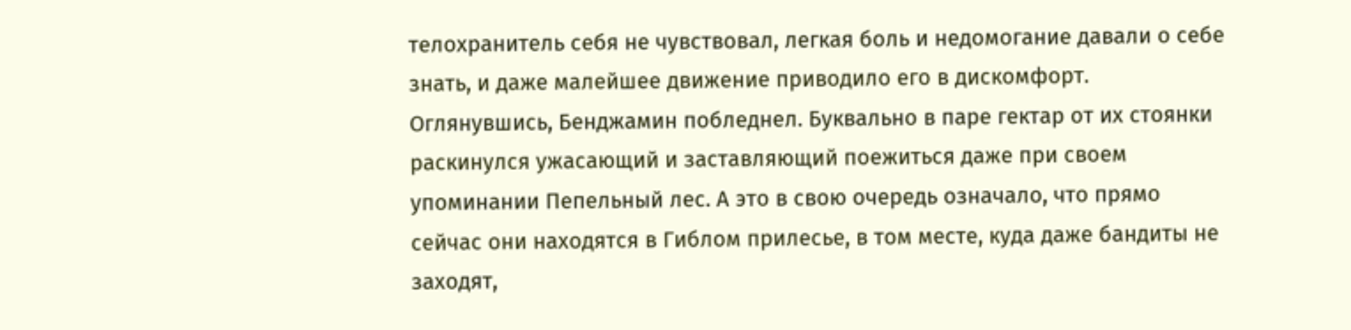телохранитель себя не чувствовал, легкая боль и недомогание давали о себе знать, и даже малейшее движение приводило его в дискомфорт. Оглянувшись, Бенджамин побледнел. Буквально в паре гектар от их стоянки раскинулся ужасающий и заставляющий поежиться даже при своем упоминании Пепельный лес. А это в свою очередь означало, что прямо сейчас они находятся в Гиблом прилесье, в том месте, куда даже бандиты не заходят,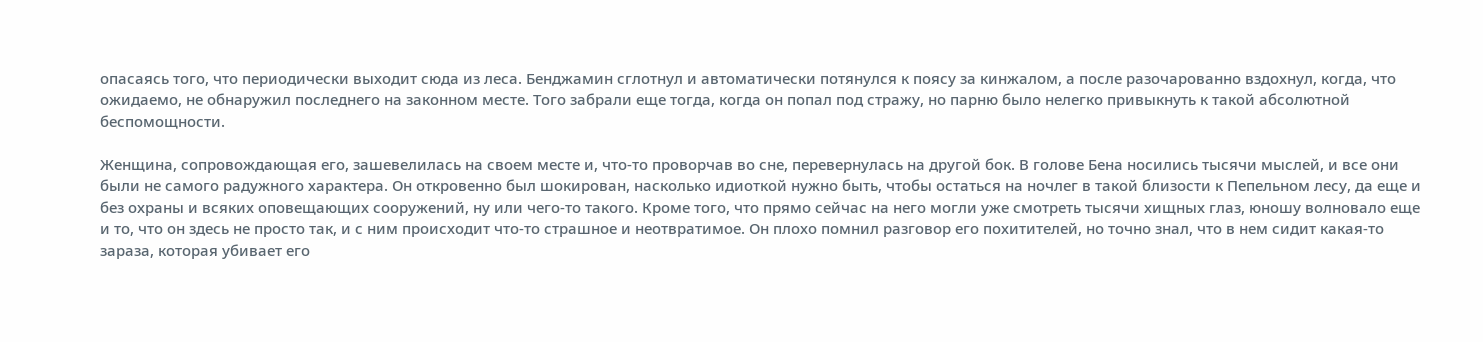опасаясь того, что периодически выходит сюда из леса. Бенджамин сглотнул и автоматически потянулся к поясу за кинжалом, а после разочарованно вздохнул, когда, что ожидаемо, не обнаружил последнего на законном месте. Того забрали еще тогда, когда он попал под стражу, но парню было нелегко привыкнуть к такой абсолютной беспомощности.

Женщина, сопровождающая его, зашевелилась на своем месте и, что-то проворчав во сне, перевернулась на другой бок. В голове Бена носились тысячи мыслей, и все они были не самого радужного характера. Он откровенно был шокирован, насколько идиоткой нужно быть, чтобы остаться на ночлег в такой близости к Пепельном лесу, да еще и без охраны и всяких оповещающих сооружений, ну или чего-то такого. Кроме того, что прямо сейчас на него могли уже смотреть тысячи хищных глаз, юношу волновало еще и то, что он здесь не просто так, и с ним происходит что-то страшное и неотвратимое. Он плохо помнил разговор его похитителей, но точно знал, что в нем сидит какая-то зараза, которая убивает его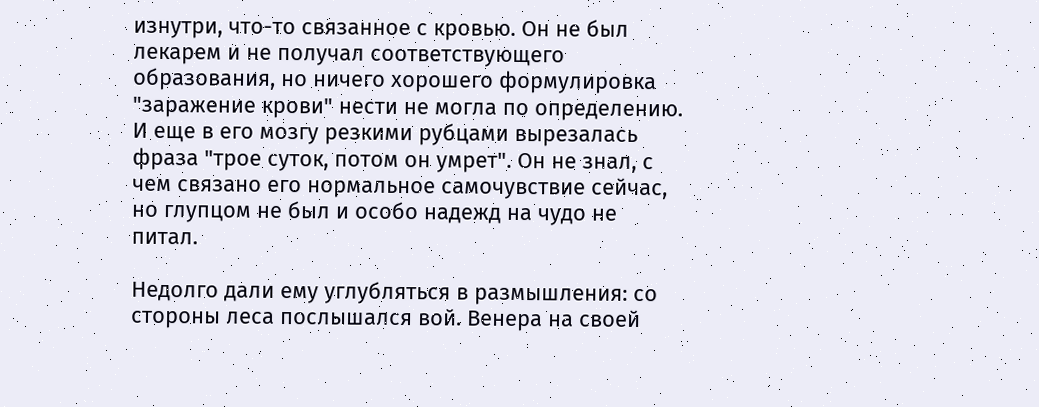изнутри, что-то связанное с кровью. Он не был лекарем и не получал соответствующего образования, но ничего хорошего формулировка "заражение крови" нести не могла по определению. И еще в его мозгу резкими рубцами вырезалась фраза "трое суток, потом он умрет". Он не знал, с чем связано его нормальное самочувствие сейчас, но глупцом не был и особо надежд на чудо не питал.

Недолго дали ему углубляться в размышления: со стороны леса послышался вой. Венера на своей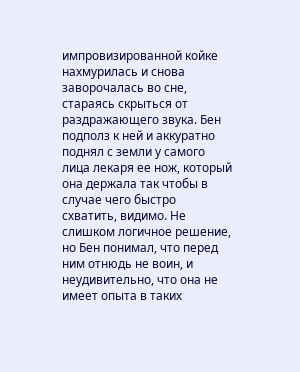импровизированной койке нахмурилась и снова заворочалась во сне, стараясь скрыться от раздражающего звука. Бен подполз к ней и аккуратно поднял с земли у самого лица лекаря ее нож, который она держала так чтобы в случае чего быстро схватить, видимо. Не слишком логичное решение, но Бен понимал, что перед ним отнюдь не воин, и неудивительно, что она не имеет опыта в таких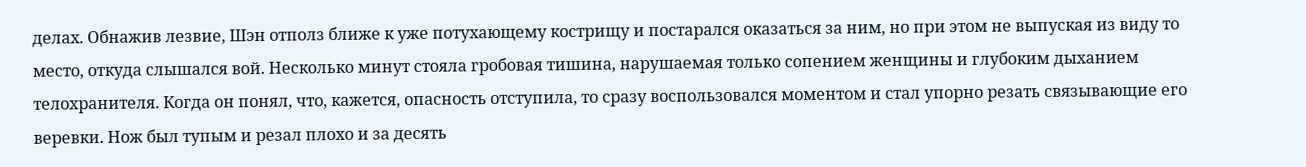делах. Обнажив лезвие, Шэн отполз ближе к уже потухающему кострищу и постарался оказаться за ним, но при этом не выпуская из виду то место, откуда слышался вой. Несколько минут стояла гробовая тишина, нарушаемая только сопением женщины и глубоким дыханием телохранителя. Когда он понял, что, кажется, опасность отступила, то сразу воспользовался моментом и стал упорно резать связывающие его веревки. Нож был тупым и резал плохо и за десять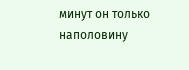минут он только наполовину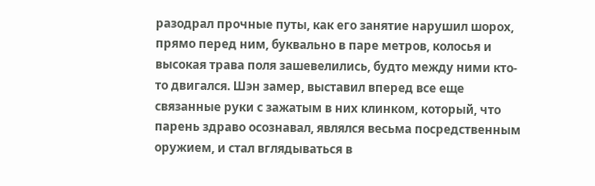разодрал прочные путы, как его занятие нарушил шорох, прямо перед ним, буквально в паре метров, колосья и высокая трава поля зашевелились, будто между ними кто-то двигался. Шэн замер, выставил вперед все еще связанные руки с зажатым в них клинком, который, что парень здраво осознавал, являлся весьма посредственным оружием, и стал вглядываться в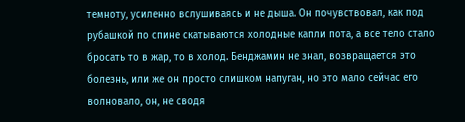темноту, усиленно вслушиваясь и не дыша. Он почувствовал, как под рубашкой по спине скатываются холодные капли пота, а все тело стало бросать то в жар, то в холод. Бенджамин не знал, возвращается это болезнь, или же он просто слишком напуган, но это мало сейчас его волновало, он, не сводя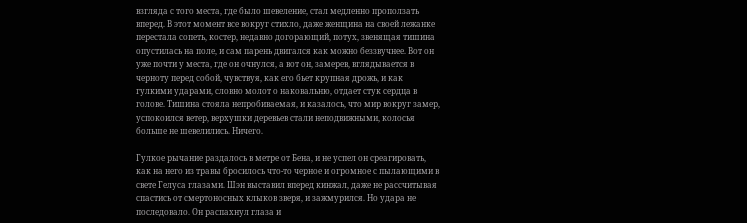взгляда с того места, где было шевеление, стал медленно проползать вперед. В этот момент все вокруг стихло, даже женщина на своей лежанке перестала сопеть, костер, недавно догорающий, потух, звенящая тишина опустилась на поле, и сам парень двигался как можно беззвучнее. Вот он уже почти у места, где он очнулся, а вот он, замерев, вглядывается в черноту перед собой, чувствуя, как его бьет крупная дрожь, и как гулкими ударами, словно молот о наковальню, отдает стук сердца в голове. Тишина стояла непробиваемая, и казалось, что мир вокруг замер, успокоился ветер, верхушки деревьев стали неподвижными, колосья больше не шевелились. Ничего.

Гулкое рычание раздалось в метре от Бена, и не успел он среагировать, как на него из травы бросилось что-то черное и огромное с пылающими в свете Гелуса глазами. Шэн выставил вперед кинжал, даже не рассчитывая спастись от смертоносных клыков зверя, и зажмурился. Но удара не последовало. Он распахнул глаза и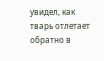увидел, как тварь отлетает обратно в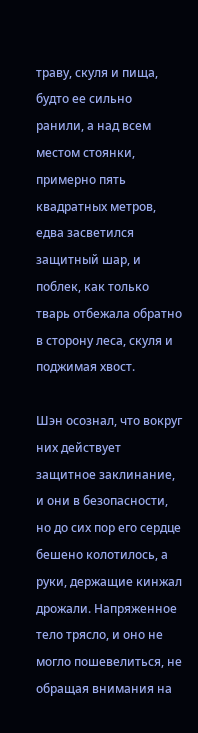траву, скуля и пища, будто ее сильно ранили, а над всем местом стоянки, примерно пять квадратных метров, едва засветился защитный шар, и поблек, как только тварь отбежала обратно в сторону леса, скуля и поджимая хвост.

Шэн осознал, что вокруг них действует защитное заклинание, и они в безопасности, но до сих пор его сердце бешено колотилось, а руки, держащие кинжал дрожали. Напряженное тело трясло, и оно не могло пошевелиться, не обращая внимания на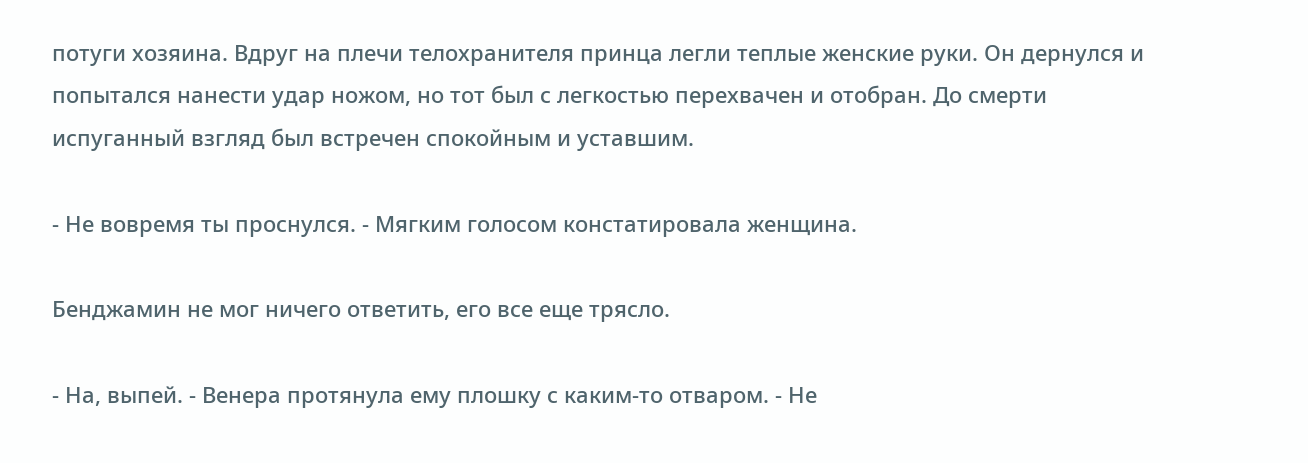потуги хозяина. Вдруг на плечи телохранителя принца легли теплые женские руки. Он дернулся и попытался нанести удар ножом, но тот был с легкостью перехвачен и отобран. До смерти испуганный взгляд был встречен спокойным и уставшим.

- Не вовремя ты проснулся. - Мягким голосом констатировала женщина.

Бенджамин не мог ничего ответить, его все еще трясло.

- На, выпей. - Венера протянула ему плошку с каким-то отваром. - Не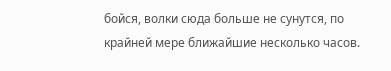бойся, волки сюда больше не сунутся, по крайней мере ближайшие несколько часов.